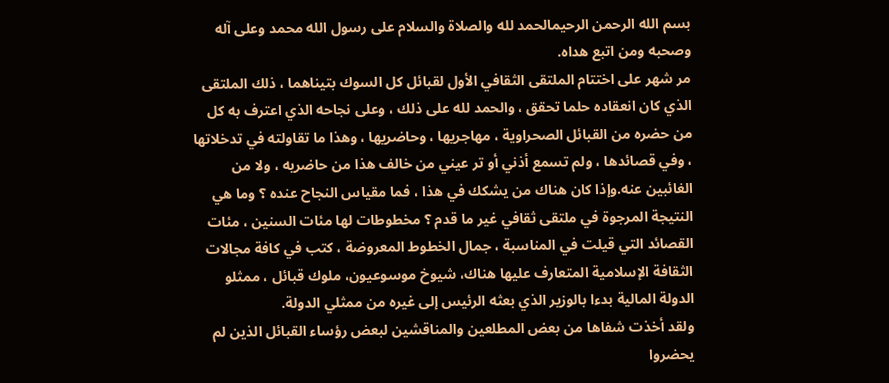بسم الله الرحمن الرحيمالحمد لله والصلاة والسلام على رسول الله محمد وعلى آله وصحبه ومن اتبع هداه.
مر شهر على اختتام الملتقى الثقافي الأول لقبائل كل السوك بتيناهما ، ذلك الملتقى الذي كان انعقاده حلما تحقق ، والحمد لله على ذلك ، وعلى نجاحه الذي اعترف به كل من حضره من القبائل الصحراوية ، مهاجريها ، وحاضريها ، وهذا ما تقاولته في تدخلاتها ، وفي قصائدها ، ولم تسمع أذني أو تر عيني من خالف هذا من حاضريه ، ولا من الغائبين عنه.وإذا كان هناك من يشكك في هذا ، فما مقياس النجاح عنده ؟ وما هي النتيجة المرجوة في ملتقى ثقافي غير ما قدم ؟ مخطوطات لها مئات السنين ، مئات القصائد التي قيلت في المناسبة ، جمال الخطوط المعروضة ، كتب في كافة مجالات الثقافة الإسلامية المتعارف عليها هناك، شيوخ موسوعيون، ملوك قبائل ، ممثلو الدولة المالية بدءا بالوزير الذي بعثه الرئيس إلى غيره من ممثلي الدولة.
ولقد أخذت شفاها من بعض المطلعين والمناقشين لبعض رؤساء القبائل الذين لم يحضروا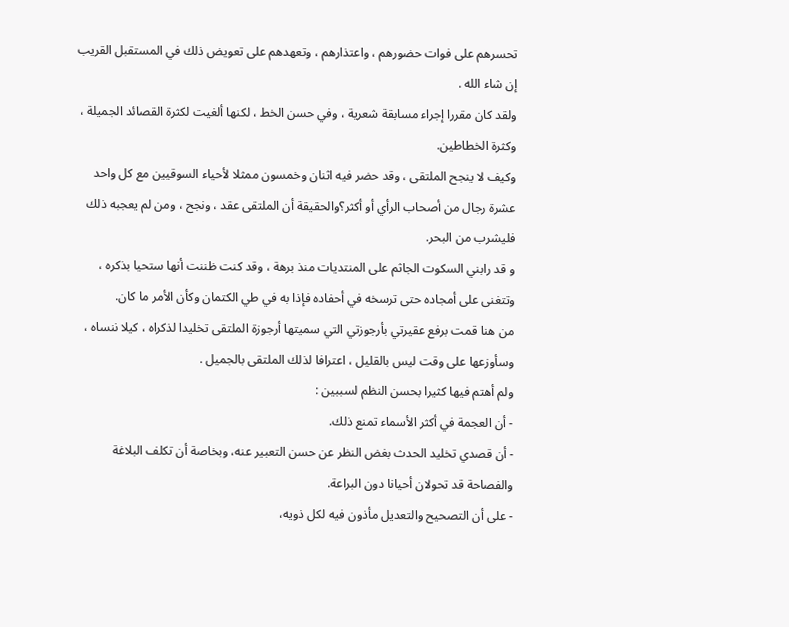تحسرهم على فوات حضورهم ، واعتذارهم ، وتعهدهم على تعويض ذلك في المستقبل القريب إن شاء الله .
ولقد كان مقررا إجراء مسابقة شعرية ، وفي حسن الخط ، لكنها ألغيت لكثرة القصائد الجميلة ، وكثرة الخطاطين.
وكيف لا ينجح الملتقى ، وقد حضر فيه اثنان وخمسون ممثلا لأحياء السوقيين مع كل واحد عشرة رجال من أصحاب الرأي أو أكثر؟والحقيقة أن الملتقى عقد ، ونجح ، ومن لم يعجبه ذلك فليشرب من البحر.
و قد رابني السكوت الجاثم على المنتديات منذ برهة ، وقد كنت ظننت أنها ستحيا بذكره ، وتتغنى على أمجاده حتى ترسخه في أحفاده فإذا به في طي الكتمان وكأن الأمر ما كان.
من هنا قمت برفع عقيرتي بأرجوزتي التي سميتها أرجوزة الملتقى تخليدا لذكراه ، كيلا ننساه ، وسأوزعها على وقت ليس بالقليل ، اعترافا لذلك الملتقى بالجميل .
ولم أهتم فيها كثيرا بحسن النظم لسببين :
- أن العجمة في أكثر الأسماء تمنع ذلك.
- أن قصدي تخليد الحدث بغض النظر عن حسن التعبير عنه، وبخاصة أن تكلف البلاغة والفصاحة قد تحولان أحيانا دون البراعة.
- على أن التصحيح والتعديل مأذون فيه لكل ذويه،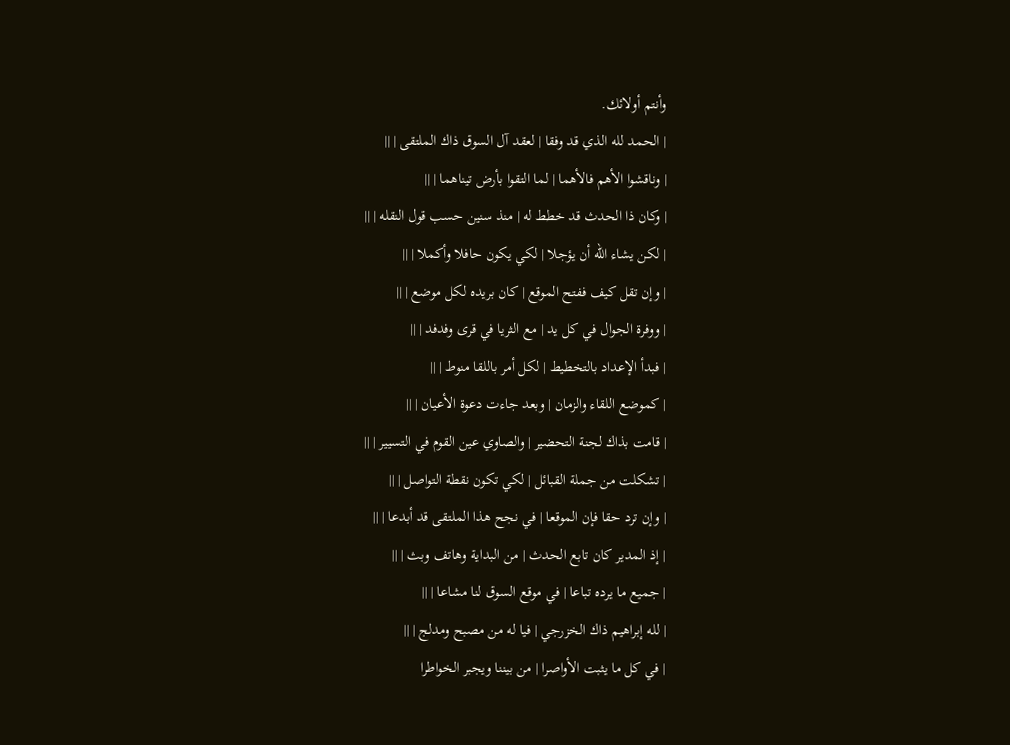وأنتم أولائك.
| الحمد لله الذي قد وفقا | لعقد آل السوق ذاك الملتقى | ||
| وناقشوا الأهم فالأهما | لما التقوا بأرض تيناهما | ||
| وكان ذا الحدث قد خطط له | منذ سنين حسب قول النقله | ||
| لكن يشاء الله أن يؤجلا | لكي يكون حافلا وأكملا | ||
| وإن تقل كيف ففتح الموقع | كان بريده لكل موضع | ||
| ووفرة الجوال في كل يد | مع الثريا في قرى وفدفد | ||
| فبدأ الإعداد بالتخطيط | لكل أمر باللقا منوط | ||
| كموضع اللقاء والزمان | وبعد جاءت دعوة الأعيان | ||
| قامت بذاك لجنة التحضير | والصاوي عين القوم في التسيير | ||
| تشكلت من جملة القبائل | لكي تكون نقطة التواصل | ||
| وإن ترد حقا فإن الموقعا | في نجح هذا الملتقى قد أبدعا | ||
| إذ المدير كان تابع الحدث | من البداية وهاتف وبث | ||
| جميع ما يرده تباعا | في موقع السوق لنا مشاعا | ||
| لله إبراهيم ذاك الخزرجي | فيا له من مصبح ومدلج | ||
| في كل ما يثبت الأواصرا | من بيننا ويجبر الخواطرا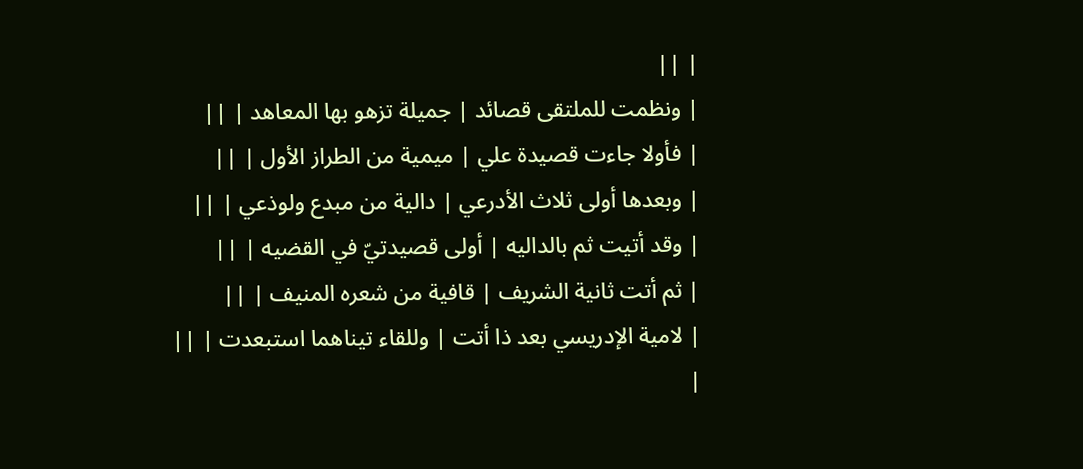| ||
| ونظمت للملتقى قصائد | جميلة تزهو بها المعاهد | ||
| فأولا جاءت قصيدة علي | ميمية من الطراز الأول | ||
| وبعدها أولى ثلاث الأدرعي | دالية من مبدع ولوذعي | ||
| وقد أتيت ثم بالداليه | أولى قصيدتيّ في القضيه | ||
| ثم أتت ثانية الشريف | قافية من شعره المنيف | ||
| لامية الإدريسي بعد ذا أتت | وللقاء تيناهما استبعدت | ||
|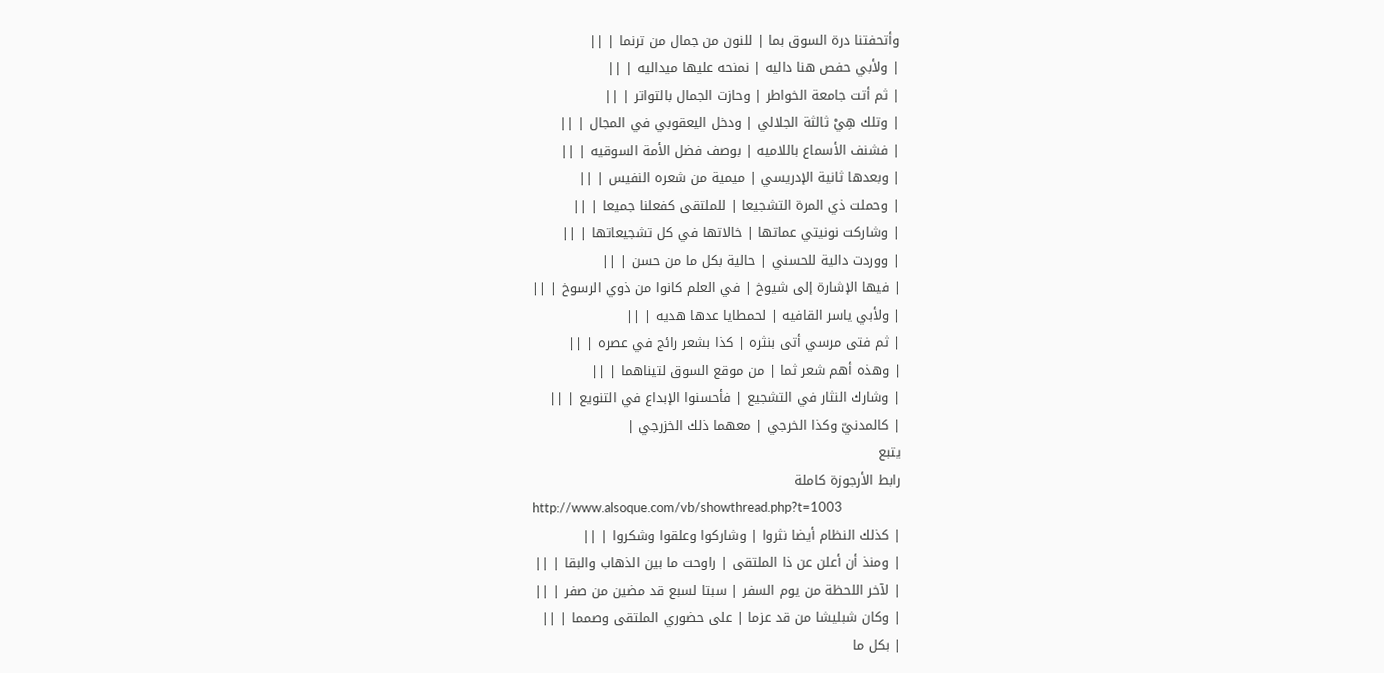وأتحفتنا درة السوق بما | للنون من جمال من ترنما | ||
| ولأبي حفص هنا داليه | نمنحه عليها ميداليه | ||
| ثم أتت جامعة الخواطر | وحازت الجمال بالتواتر | ||
| وتلك هِيْ ثالثة الجلالي | ودخل اليعقوبي في المجال | ||
| فشنف الأسماع باللاميه | بوصف فضل الأمة السوقيه | ||
| وبعدها ثانية الإدريسي | ميمية من شعره النفيس | ||
| وحملت ذي المرة التشجيعا | للملتقى كفعلنا جميعا | ||
| وشاركت نونيتي عماتها | خالاتها في كل تشجيعاتها | ||
| ووردت دالية للحسني | حالية بكل ما من حسن | ||
| فيها الإشارة إلى شيوخ | في العلم كانوا من ذوي الرسوخ | ||
| ولأبي ياسر القافيه | لحمطايا عدها هديه | ||
| ثم فتى مرسي أتى بنثره | كذا بشعر رائج في عصره | ||
| وهذه أهم شعر ثما | من موقع السوق لتيناهما | ||
| وشارك النثار في التشجيع | فأحسنوا الإبداع في التنويع | ||
| كالمدنيّ وكذا الخرجي | معهما ذلك الخزرجي |
يتبع
رابط الأرجوزة كاملة
http://www.alsoque.com/vb/showthread.php?t=1003
| كذلك النظام أيضا نثروا | وشاركوا وعلقوا وشكروا | ||
| ومنذ أن أعلن عن ذا الملتقى | راوحت ما بين الذهاب والبقا | ||
| لآخر اللحظة من يوم السفر | سبتا لسبع قد مضين من صفر | ||
| وكان شبليشا من قد عزما | على حضوري الملتقى وصمما | ||
| بكل ما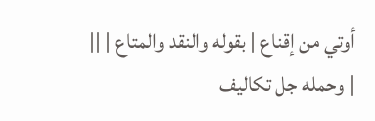أوتي من إقناع | بقوله والنقد والمتاع | ||
| وحمله جل تكاليف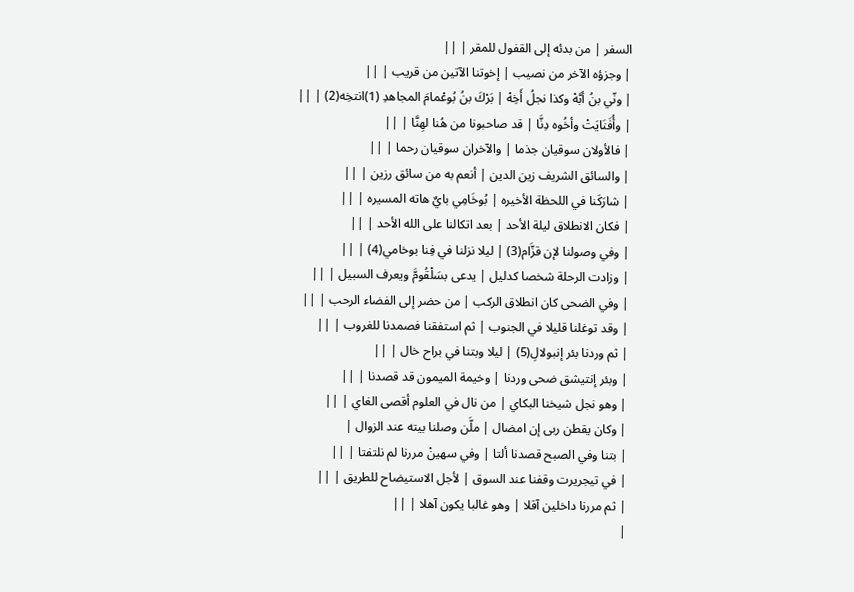السفر | من بدئه إلى القفول للمقر | ||
| وجزؤه الآخر من نصيب | إخوتنا الآتين من قريب | ||
| ونّي بنُ أبَّهْ وكذا نجلُ أَخِهْ | بَرْكَ بنُ بُوعْمامَ المجاهدِ (1)انتخِه(2) | ||
| وأُفَنَايَتْ وأخُوه دِنَّا | قد صاحبونا من هُنا لهِنَّا | ||
| فالأولان سوقيان جذما | والآخران سوقيان رحما | ||
| والسائق الشريف زين الدين | أنعم به من سائق رزين | ||
| شارَكَنا في اللحظة الأخيره | بُوخَامِي بايٌ هاته المسيره | ||
| فكان الانطلاق ليلة الأحد | بعد اتكالنا على الله الأحد | ||
| وفي وصولنا لإن قزَّام(3) | ليلا نزلنا في فِنا بوخامي(4) | ||
| وزادت الرحلة شخصا كدليل | يدعى بسَلْقُومَّ ويعرف السبيل | ||
| وفي الضحى كان انطلاق الركب | من حضر إلى الفضاء الرحب | ||
| وقد توغلنا قليلا في الجنوب | ثم استفقنا فصمدنا للغروب | ||
| ثم وردنا بئر إنبولالِ(5) | ليلا وبتنا في براح خال | ||
| وبئر إنتيشق ضحى وردنا | وخيمة الميمون قد قصدنا | ||
| وهو نجل شيخنا البكاي | من نال في العلوم أقصى الغاي | ||
| وكان يقطن ربى إن امضال | ملَّن وصلنا بيته عند الزوال |
| بتنا وفي الصبح قصدنا ألتا | وفي سهينْ مررنا لم نلتفتا | ||
| في تيجريرت وقفنا عند السوق | لأجل الاستيضاح للطريق | ||
| ثم مررنا داخلين آقلا | وهو غالبا يكون آهلا | ||
|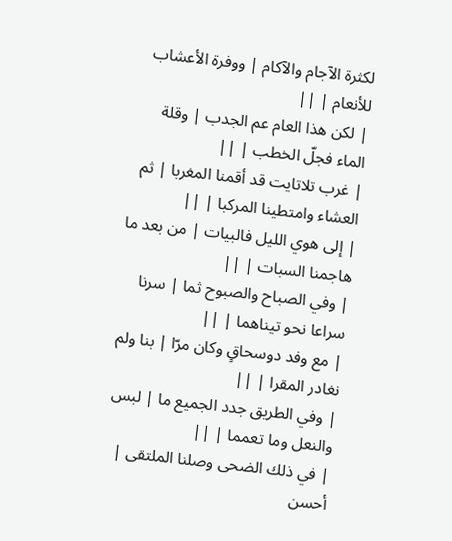لكثرة الآجام والآكام | ووفرة الأعشاب للأنعام | ||
| لكن هذا العام عم الجدب | وقلة الماء فجلّ الخطب | ||
| غرب تلاتايت قد أقمنا المغربا | ثم العشاء وامتطينا المركبا | ||
| إلى هوي الليل فالبيات | من بعد ما هاجمنا السبات | ||
| وفي الصباح والصبوح ثما | سرنا سراعا نحو تيناهما | ||
| مع وفد دوسحاقٍ وكان مرّا | بنا ولم نغادر المقرا | ||
| وفي الطريق جدد الجميع ما | لبس والنعل وما تعمما | ||
| في ذلك الضحى وصلنا الملتقى | أحسن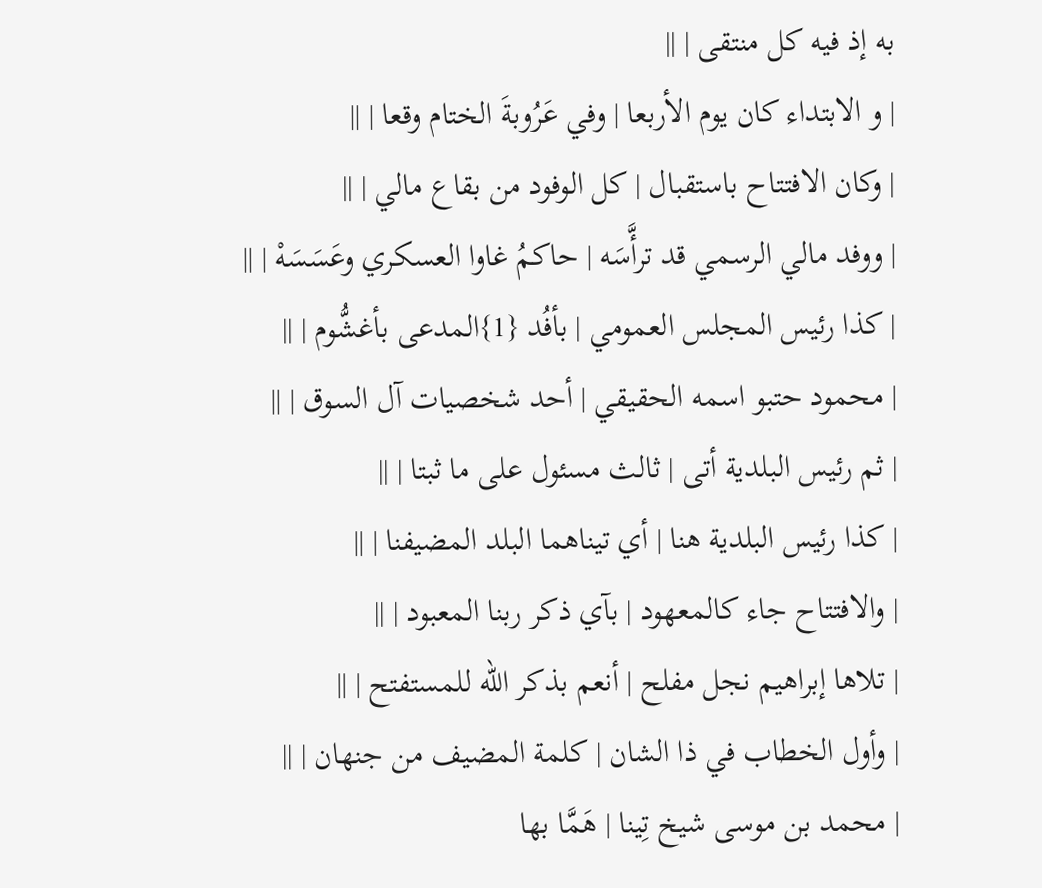به إذ فيه كل منتقى | ||
| و الابتداء كان يوم الأربعا | وفي عَرُوبةَ الختام وقعا | ||
| وكان الافتتاح باستقبال | كل الوفود من بقاع مالي | ||
| ووفد مالي الرسمي قد ترأَّسَه | حاكمُ غاوا العسكري وعَسَسَهْ | ||
| كذا رئيس المجلس العمومي | بأفُد {1}المدعى بأغشُّوم | ||
| محمود حتبو اسمه الحقيقي | أحد شخصيات آل السوق | ||
| ثم رئيس البلدية أتى | ثالث مسئول على ما ثبتا | ||
| كذا رئيس البلدية هنا | أي تيناهما البلد المضيفنا | ||
| والافتتاح جاء كالمعهود | بآي ذكر ربنا المعبود | ||
| تلاها إبراهيم نجل مفلح | أنعم بذكر الله للمستفتح | ||
| وأول الخطاب في ذا الشان | كلمة المضيف من جنهان | ||
| محمد بن موسى شيخ تِينا | هَمَّا بها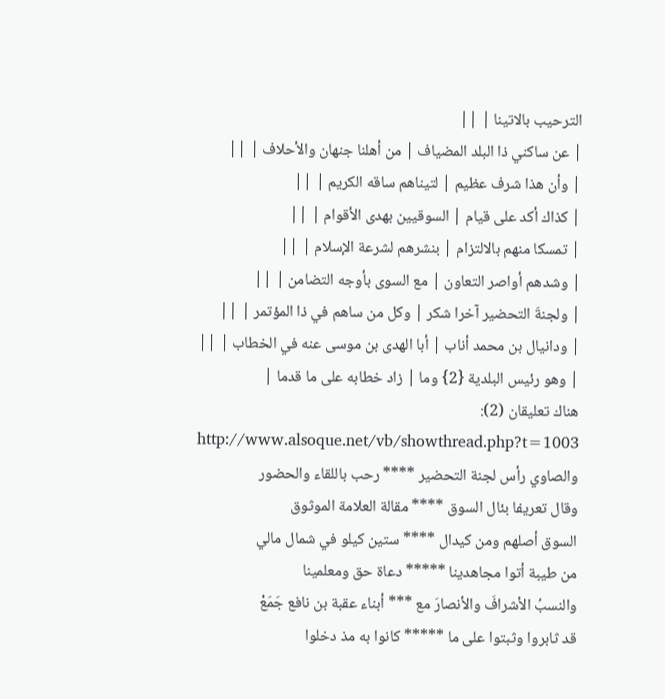الترحيب بالاتينا | ||
| عن ساكني ذا البلد المضياف | من أهلنا جنهان والأحلاف | ||
| وأن هذا شرف عظيم | لتيناهم ساقه الكريم | ||
| كذاك أكد على قيام | السوقيين بهدى الأقوام | ||
| تمسكا منهم بالالتزام | بنشرهم لشرعة الإسلام | ||
| وشدهم أواصر التعاون | مع السوى بأوجه التضامن | ||
| ولجنةَ التحضير آخرا شكر | وكل من ساهم في ذا المؤتمر | ||
| ودانيال بن محمد أناب | أبا الهدى بن موسى عنه في الخطاب | ||
| وهو رئيس البلدية {2} وما | زاد خطابه على ما قدما |
هناك تعليقان (2):
http://www.alsoque.net/vb/showthread.php?t=1003
والصاوي رأس لجنة التحضير **** رحب باللقاء والحضور
وقال تعريفا بئال السوق **** مقالة العلامة الموثوق
السوق أصلهم ومن كيدال **** ستين كيلو في شمال مالي
من طيبة أتوا مجاهدينا ***** دعاة حق ومعلمينا
والنسبُ الأشرافَ والأنصارَ مع *** أبناء عقبة بن نافع جَمَعْ
قد ثابروا وثبتوا على ما ***** كانوا به مذ دخلوا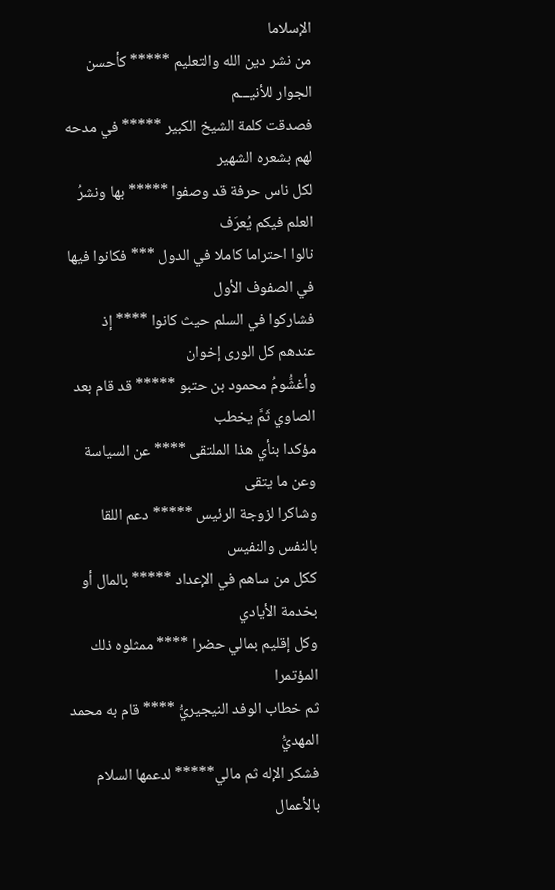الإسلاما
من نشر دين الله والتعليم ***** كأحسن الجوار للأنيـــم
فصدقت كلمة الشيخ الكبير ***** في مدحه لهم بشعره الشهير
لكل ناس حرفة قد وصفوا ***** بها ونشرُ العلم فيكم يُعرَف
نالوا احتراما كاملا في الدول *** فكانوا فيها في الصفوف الأول
فشاركوا في السلم حيث كانوا **** إذ عندهم كل الورى إخوان
وأغشُّومُ محمود بن حتبو ***** قد قام بعد الصاوي ثَمَّ يخطب
مؤكدا بنأي هذا الملتقى **** عن السياسة وعن ما يتقى
وشاكرا لزوجة الرئيس ***** دعم اللقا بالنفس والنفيس
ككل من ساهم في الإعداد ***** بالمال أو بخدمة الأيادي
وكل إقليم بمالي حضرا **** ممثلوه ذلك المؤتمرا
ثم خطاب الوفد النيجيريُّ **** قام به محمد المهديُّ
فشكر الإله ثم مالي***** لدعمها السلام بالأعمال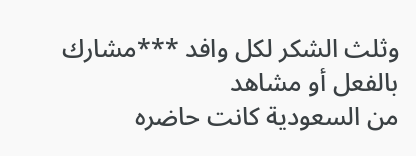وثلث الشكر لكل وافد ***مشارك بالفعل أو مشاهد
من السعودية كانت حاضره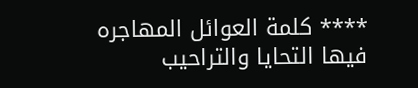**** كلمة العوائل المهاجره
فيها التحايا والتراحيب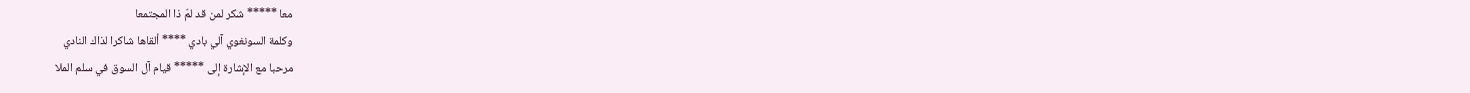معا ***** شكر لمن قد لمّ ذا المجتمعا
وكلمة السونغوي آلي بادي **** ألقاها شاكرا لذاك النادي
مرحبا مع الإشارة إلى ***** قيام آل السوق في سلم الملا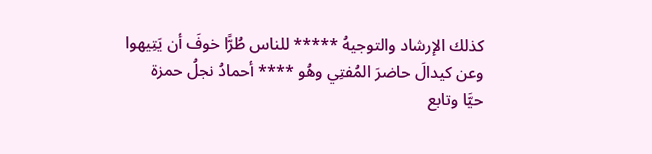كذلك الإرشاد والتوجيهُ ***** للناس طُرًّا خوفَ أن يَتِيهوا
وعن كيدالَ حاضرَ المُفتِي وهُو **** أحمادُ نجلُ حمزة
حيَّا وتابع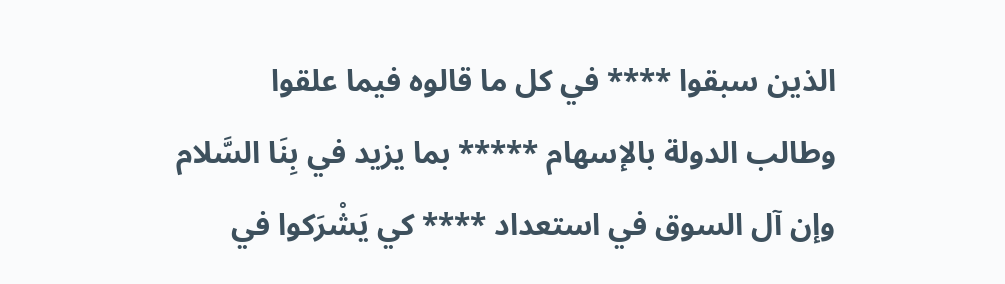الذين سبقوا **** في كل ما قالوه فيما علقوا
وطالب الدولة بالإسهام ***** بما يزيد في بِنَا السَّلام
وإن آل السوق في استعداد **** كي يَشْرَكوا في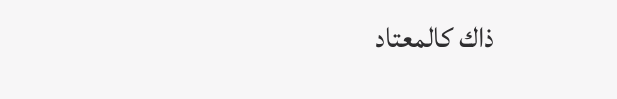ذاك كالمعتاد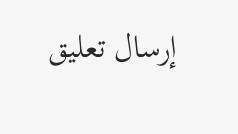إرسال تعليق